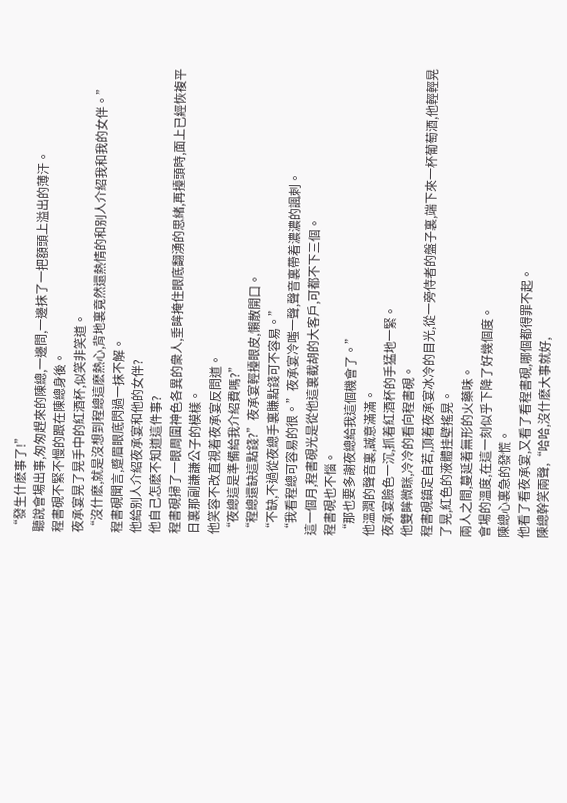“發生什麽事了!”
聽說會場出事,匆匆趕來的陳總,一邊問,一邊抹了一把額頭上溢出的薄汗。
程書硯不緊不慢的跟在陳總身後。
夜承宴晃了晃手中的紅酒杯,似笑非笑道。
“沒什麽,就是沒想到程總這麽熱心,背地裏竟然還熱情的和别人介紹我和我的女伴。”
程書硯聞言,蹙眉眼底閃過一抹不解。
他給别人介紹夜承宴和他的女伴?
他自己怎麽不知道這件事?
程書硯掃了一眼周圍神色各異的衆人,垂眸掩住眼底翻湧的思緒,再擡頭時,面上已經恢複平日裏那副謙謙公子的模樣。
他笑容不改直視着夜承宴反問道。
“夜總這是準備給我介紹費嗎?”
“程總還缺這點錢?”夜承宴輕擡眼皮,懶散開口。
“不缺,不過從夜總手裏賺點錢可不容易。”
“我看程總可容易的很。”夜承宴冷嗤一聲,聲音裏帶着濃濃的諷刺。
這一個月,程書硯光是從他這裏截胡的大客戶,可都不下三個。
程書硯也不惱。
“那也要多謝夜總給我這個機會了。”
他溫潤的聲音裏,誠意滿滿。
夜承宴臉色一沉,抓着紅酒杯的手猛地一緊。
他雙眸微眯,冷冷的看向程書硯。
程書硯鎮定自若,頂着夜承宴冰冷的目光,從一旁侍者的盤子裏,端下來一杯葡萄酒,他輕輕晃了晃,紅色的液體挂壁搖晃。
兩人之間,蔓延着無形的火藥味。
會場的溫度,在這一刻似乎下降了好幾個度。
陳總心裏急的發慌。
他看了看夜承宴,又看了看程書硯,哪個都得罪不起。
陳總幹笑兩聲,“哈哈,沒什麽大事就好,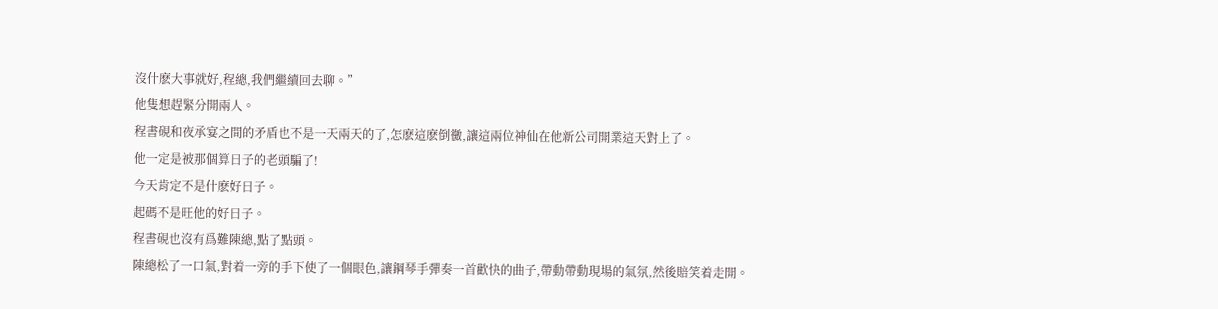沒什麽大事就好,程總,我們繼續回去聊。”
他隻想趕緊分開兩人。
程書硯和夜承宴之間的矛盾也不是一天兩天的了,怎麽這麽倒黴,讓這兩位神仙在他新公司開業這天對上了。
他一定是被那個算日子的老頭騙了!
今天肯定不是什麽好日子。
起碼不是旺他的好日子。
程書硯也沒有爲難陳總,點了點頭。
陳總松了一口氣,對着一旁的手下使了一個眼色,讓鋼琴手彈奏一首歡快的曲子,帶動帶動現場的氣氛,然後賠笑着走開。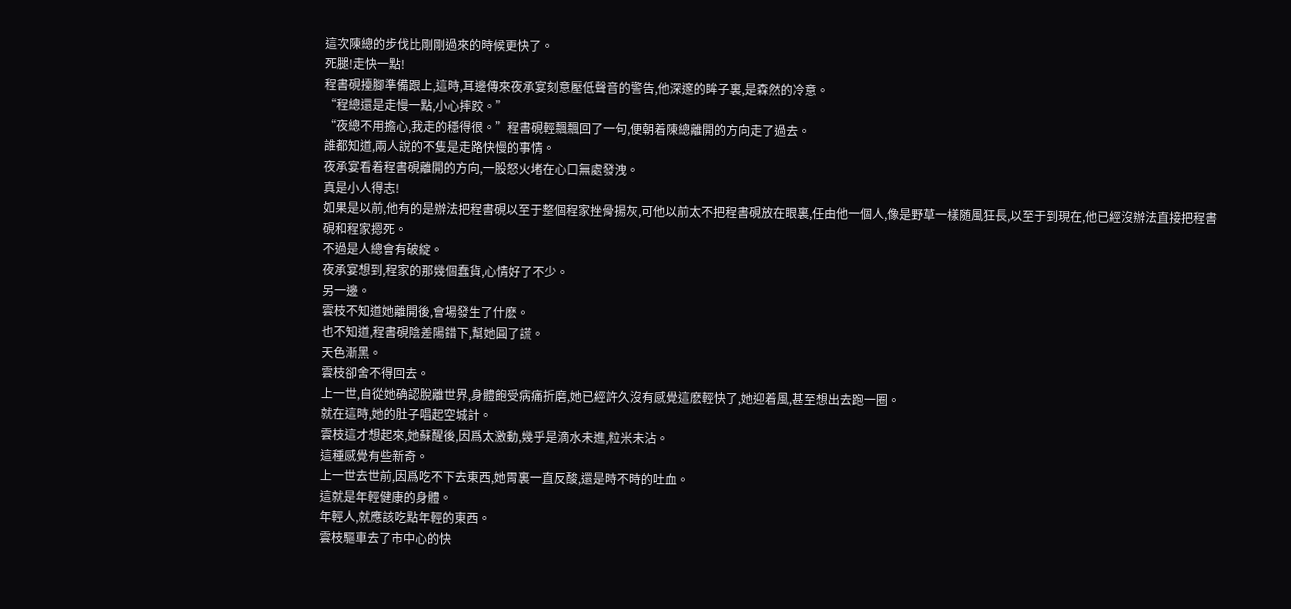這次陳總的步伐比剛剛過來的時候更快了。
死腿!走快一點!
程書硯擡腳準備跟上,這時,耳邊傳來夜承宴刻意壓低聲音的警告,他深邃的眸子裏,是森然的冷意。
“程總還是走慢一點,小心摔跤。”
“夜總不用擔心,我走的穩得很。”程書硯輕飄飄回了一句,便朝着陳總離開的方向走了過去。
誰都知道,兩人說的不隻是走路快慢的事情。
夜承宴看着程書硯離開的方向,一股怒火堵在心口無處發洩。
真是小人得志!
如果是以前,他有的是辦法把程書硯以至于整個程家挫骨揚灰,可他以前太不把程書硯放在眼裏,任由他一個人,像是野草一樣随風狂長,以至于到現在,他已經沒辦法直接把程書硯和程家摁死。
不過是人總會有破綻。
夜承宴想到,程家的那幾個蠢貨,心情好了不少。
另一邊。
雲枝不知道她離開後,會場發生了什麽。
也不知道,程書硯陰差陽錯下,幫她圓了謊。
天色漸黑。
雲枝卻舍不得回去。
上一世,自從她确認脫離世界,身體飽受病痛折磨,她已經許久沒有感覺這麽輕快了,她迎着風,甚至想出去跑一圈。
就在這時,她的肚子唱起空城計。
雲枝這才想起來,她蘇醒後,因爲太激動,幾乎是滴水未進,粒米未沾。
這種感覺有些新奇。
上一世去世前,因爲吃不下去東西,她胃裏一直反酸,還是時不時的吐血。
這就是年輕健康的身體。
年輕人,就應該吃點年輕的東西。
雲枝驅車去了市中心的快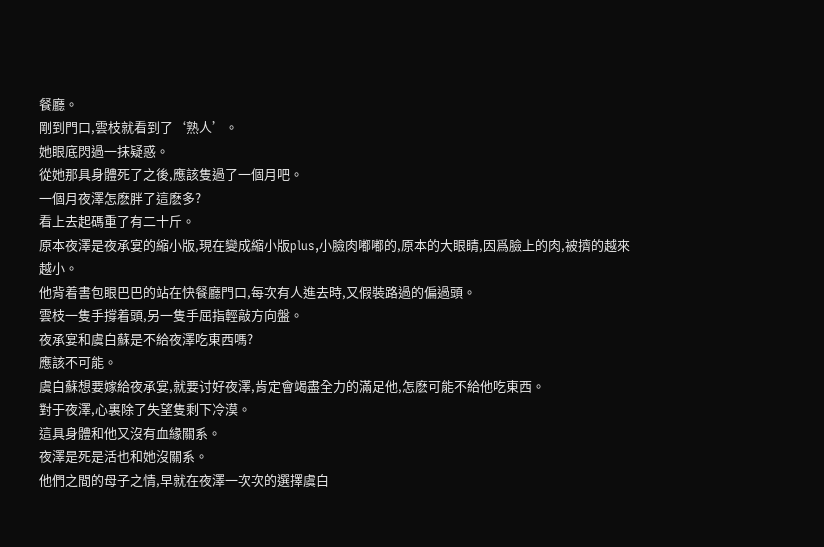餐廳。
剛到門口,雲枝就看到了‘熟人’。
她眼底閃過一抹疑惑。
從她那具身體死了之後,應該隻過了一個月吧。
一個月夜澤怎麽胖了這麽多?
看上去起碼重了有二十斤。
原本夜澤是夜承宴的縮小版,現在變成縮小版plus,小臉肉嘟嘟的,原本的大眼睛,因爲臉上的肉,被擠的越來越小。
他背着書包眼巴巴的站在快餐廳門口,每次有人進去時,又假裝路過的偏過頭。
雲枝一隻手撐着頭,另一隻手屈指輕敲方向盤。
夜承宴和虞白蘇是不給夜澤吃東西嗎?
應該不可能。
虞白蘇想要嫁給夜承宴,就要讨好夜澤,肯定會竭盡全力的滿足他,怎麽可能不給他吃東西。
對于夜澤,心裏除了失望隻剩下冷漠。
這具身體和他又沒有血緣關系。
夜澤是死是活也和她沒關系。
他們之間的母子之情,早就在夜澤一次次的選擇虞白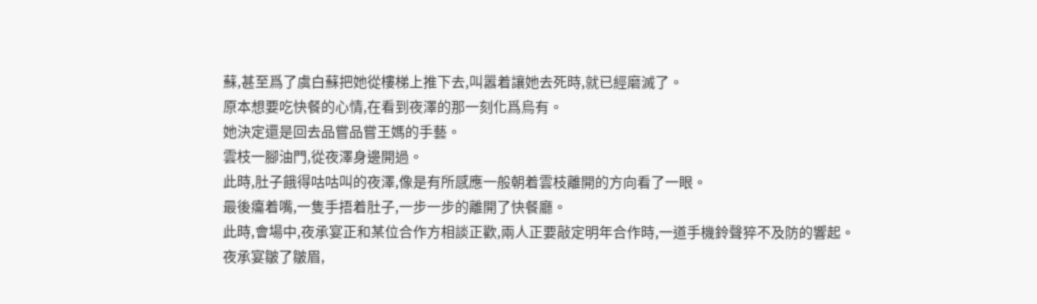蘇,甚至爲了虞白蘇把她從樓梯上推下去,叫嚣着讓她去死時,就已經磨滅了。
原本想要吃快餐的心情,在看到夜澤的那一刻化爲烏有。
她決定還是回去品嘗品嘗王媽的手藝。
雲枝一腳油門,從夜澤身邊開過。
此時,肚子餓得咕咕叫的夜澤,像是有所感應一般朝着雲枝離開的方向看了一眼。
最後癟着嘴,一隻手捂着肚子,一步一步的離開了快餐廳。
此時,會場中,夜承宴正和某位合作方相談正歡,兩人正要敲定明年合作時,一道手機鈴聲猝不及防的響起。
夜承宴皺了皺眉,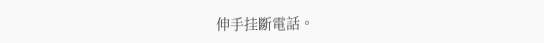伸手挂斷電話。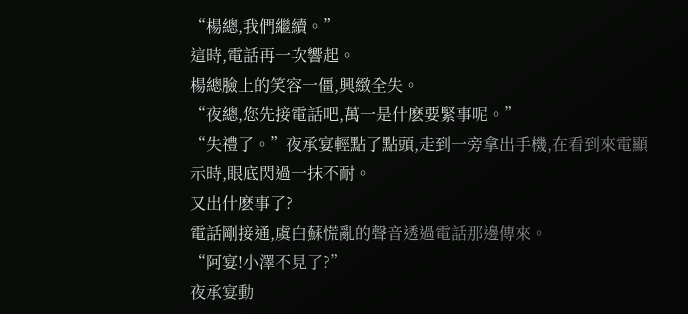“楊總,我們繼續。”
這時,電話再一次響起。
楊總臉上的笑容一僵,興緻全失。
“夜總,您先接電話吧,萬一是什麽要緊事呢。”
“失禮了。”夜承宴輕點了點頭,走到一旁拿出手機,在看到來電顯示時,眼底閃過一抹不耐。
又出什麽事了?
電話剛接通,虞白蘇慌亂的聲音透過電話那邊傳來。
“阿宴!小澤不見了?”
夜承宴動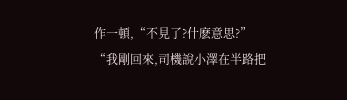作一頓,“不見了?什麽意思?”
“我剛回來,司機說小澤在半路把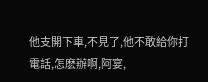他支開下車,不見了,他不敢給你打電話,怎麽辦啊,阿宴,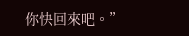你快回來吧。”